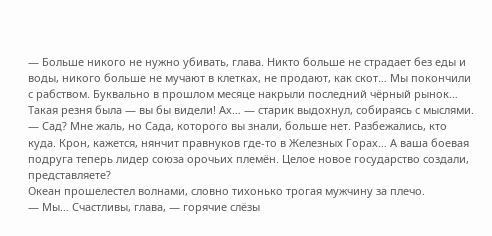— Больше никого не нужно убивать, глава. Никто больше не страдает без еды и воды, никого больше не мучают в клетках, не продают, как скот… Мы покончили с рабством. Буквально в прошлом месяце накрыли последний чёрный рынок… Такая резня была — вы бы видели! Ах… — старик выдохнул, собираясь с мыслями. — Сад? Мне жаль, но Сада, которого вы знали, больше нет. Разбежались, кто куда. Крон, кажется, нянчит правнуков где-то в Железных Горах… А ваша боевая подруга теперь лидер союза орочьих племён. Целое новое государство создали, представляете?
Океан прошелестел волнами, словно тихонько трогая мужчину за плечо.
— Мы… Счастливы, глава, — горячие слёзы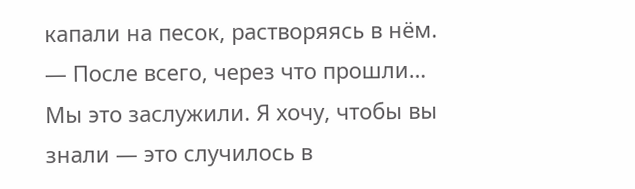капали на песок, растворяясь в нём. — После всего, через что прошли… Мы это заслужили. Я хочу, чтобы вы знали — это случилось в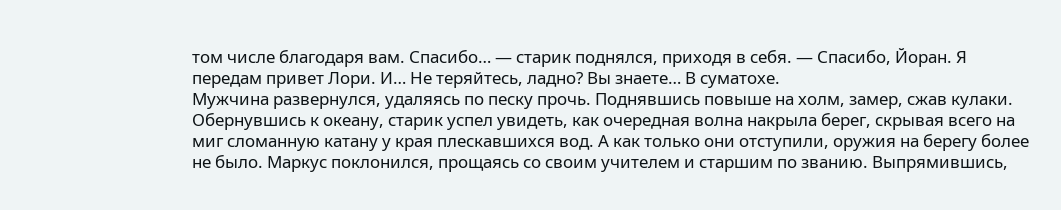том числе благодаря вам. Спасибо… — старик поднялся, приходя в себя. — Спасибо, Йоран. Я передам привет Лори. И… Не теряйтесь, ладно? Вы знаете… В суматохе.
Мужчина развернулся, удаляясь по песку прочь. Поднявшись повыше на холм, замер, сжав кулаки. Обернувшись к океану, старик успел увидеть, как очередная волна накрыла берег, скрывая всего на миг сломанную катану у края плескавшихся вод. А как только они отступили, оружия на берегу более не было. Маркус поклонился, прощаясь со своим учителем и старшим по званию. Выпрямившись,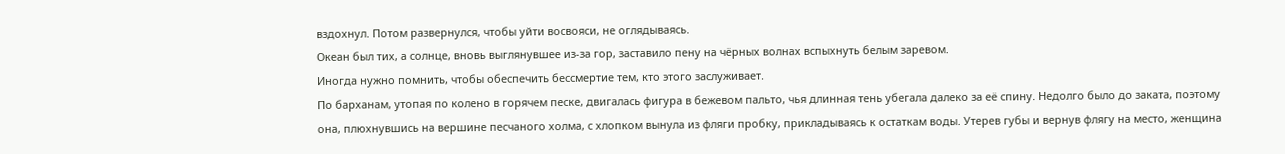вздохнул. Потом развернулся, чтобы уйти восвояси, не оглядываясь.
Океан был тих, а солнце, вновь выглянувшее из-за гор, заставило пену на чёрных волнах вспыхнуть белым заревом.
Иногда нужно помнить, чтобы обеспечить бессмертие тем, кто этого заслуживает.
По барханам, утопая по колено в горячем песке, двигалась фигура в бежевом пальто, чья длинная тень убегала далеко за её спину. Недолго было до заката, поэтому она, плюхнувшись на вершине песчаного холма, с хлопком вынула из фляги пробку, прикладываясь к остаткам воды. Утерев губы и вернув флягу на место, женщина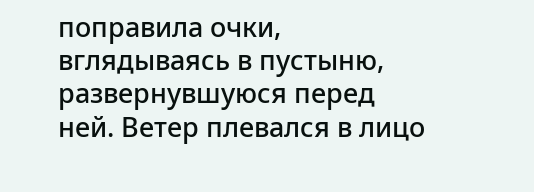поправила очки, вглядываясь в пустыню, развернувшуюся перед ней. Ветер плевался в лицо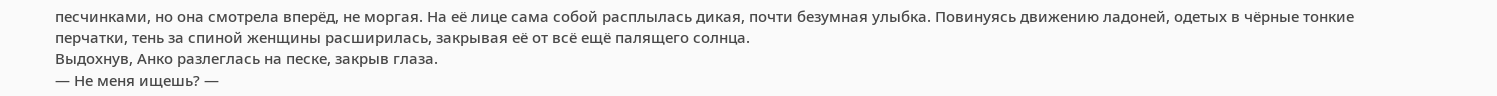песчинками, но она смотрела вперёд, не моргая. На её лице сама собой расплылась дикая, почти безумная улыбка. Повинуясь движению ладоней, одетых в чёрные тонкие перчатки, тень за спиной женщины расширилась, закрывая её от всё ещё палящего солнца.
Выдохнув, Анко разлеглась на песке, закрыв глаза.
— Не меня ищешь? —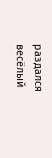раздался весёлый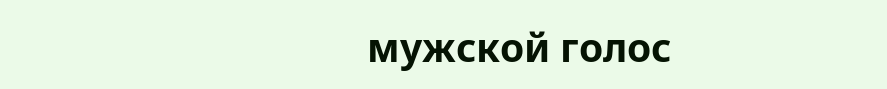мужской голос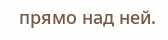прямо над ней.